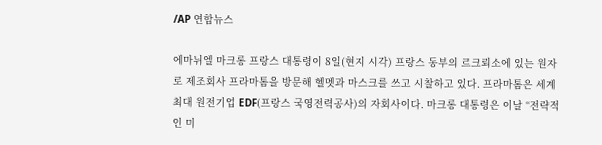/AP 연합뉴스

에마뉘엘 마크롱 프랑스 대통령이 8일(현지 시각) 프랑스 동부의 르크뢰소에 있는 원자로 제조회사 프라마톰을 방문해 헬멧과 마스크를 쓰고 시찰하고 있다. 프라마톰은 세계 최대 원전기업 EDF(프랑스 국영전력공사)의 자회사이다. 마크롱 대통령은 이날 “전략적인 미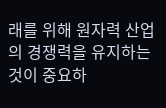래를 위해 원자력 산업의 경쟁력을 유지하는 것이 중요하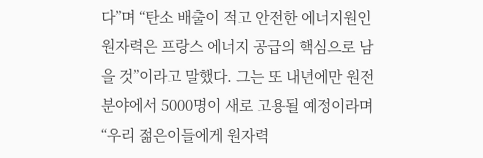다”며 “탄소 배출이 적고 안전한 에너지원인 원자력은 프랑스 에너지 공급의 핵심으로 남을 것”이라고 말했다. 그는 또 내년에만 원전 분야에서 5000명이 새로 고용될 예정이라며 “우리 젊은이들에게 원자력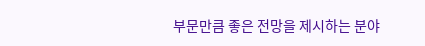부문만큼 좋은 전망을 제시하는 분야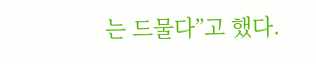는 드물다”고 했다.